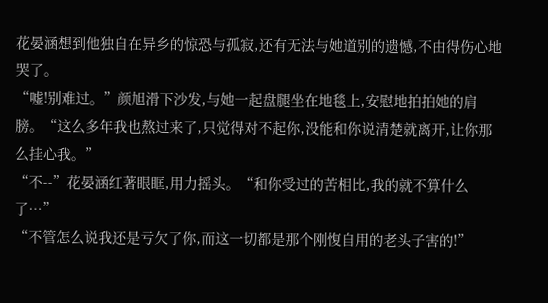花晏涵想到他独自在异乡的惊恐与孤寂,还有无法与她道别的遗憾,不由得伤心地哭了。
“嘘!别难过。”颜旭滑下沙发,与她一起盘腿坐在地毯上,安慰地拍拍她的肩膀。“这么多年我也熬过来了,只觉得对不起你,没能和你说清楚就离开,让你那么挂心我。”
“不--”花晏涵红著眼眶,用力摇头。“和你受过的苦相比,我的就不算什么了…”
“不管怎么说我还是亏欠了你,而这一切都是那个刚愎自用的老头子害的!”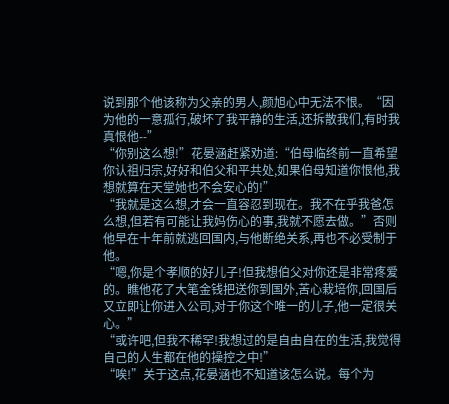说到那个他该称为父亲的男人,颜旭心中无法不恨。“因为他的一意孤行,破坏了我平静的生活,还拆散我们,有时我真恨他--”
“你别这么想!”花晏涵赶紧劝道:“伯母临终前一直希望你认祖归宗,好好和伯父和平共处,如果伯母知道你恨他,我想就算在天堂她也不会安心的!”
“我就是这么想,才会一直容忍到现在。我不在乎我爸怎么想,但若有可能让我妈伤心的事,我就不愿去做。”否则他早在十年前就逃回国内,与他断绝关系,再也不必受制于他。
“嗯,你是个孝顺的好儿子!但我想伯父对你还是非常疼爱的。瞧他花了大笔金钱把送你到国外,苦心栽培你,回国后又立即让你进入公司,对于你这个唯一的儿子,他一定很关心。”
“或许吧,但我不稀罕!我想过的是自由自在的生活,我觉得自己的人生都在他的操控之中!”
“唉!”关于这点,花晏涵也不知道该怎么说。每个为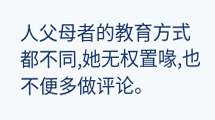人父母者的教育方式都不同,她无权置喙,也不便多做评论。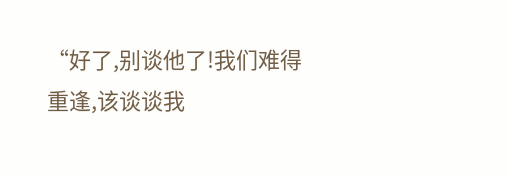“好了,别谈他了!我们难得重逢,该谈谈我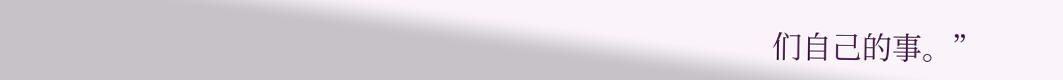们自己的事。”